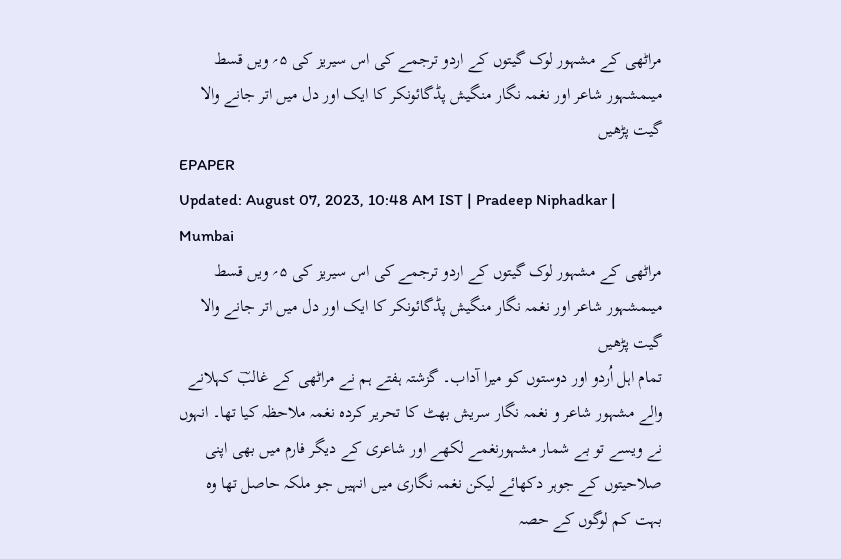مراٹھی کے مشہور لوک گیتوں کے اردو ترجمے کی اس سیریز کی ۵؍ ویں قسط میںمشہور شاعر اور نغمہ نگار منگیش پڈگائونکر کا ایک اور دل میں اتر جانے والا گیت پڑھیں
EPAPER
Updated: August 07, 2023, 10:48 AM IST | Pradeep Niphadkar | Mumbai
مراٹھی کے مشہور لوک گیتوں کے اردو ترجمے کی اس سیریز کی ۵؍ ویں قسط میںمشہور شاعر اور نغمہ نگار منگیش پڈگائونکر کا ایک اور دل میں اتر جانے والا گیت پڑھیں
تمام اہل اُردو اور دوستوں کو میرا آداب۔ گزشتہ ہفتے ہم نے مراٹھی کے غالبؔ کہلانے والے مشہور شاعر و نغمہ نگار سریش بھٹ کا تحریر کردہ نغمہ ملاحظہ کیا تھا۔ انہوں نے ویسے تو بے شمار مشہورنغمے لکھے اور شاعری کے دیگر فارم میں بھی اپنی صلاحیتوں کے جوہر دکھائے لیکن نغمہ نگاری میں انہیں جو ملکہ حاصل تھا وہ بہت کم لوگوں کے حصہ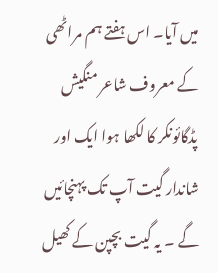میں آیا۔ اس ہفتے ہم مراٹھی کے معروف شاعر منگیش پڈگائونکر کا لکھا ہوا ایک اور شاندار گیت آپ تک پہنچائیں گے ۔ یہ گیت بچپن کے کھیل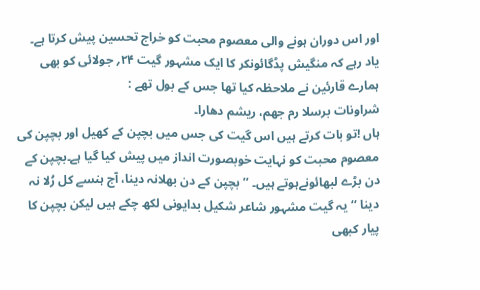اور اس دوران ہونے والی معصوم محبت کو خراج تحسین پیش کرتا ہے۔ یاد رہے کہ منگیش پڈگائونکر کا ایک مشہور گیت ۲۴؍ جولائی کو بھی ہمارے قارئین نے ملاحظہ کیا تھا جس کے بول تھے :
شراونات برسلا رم جھم، ریشم دھارا۔
ہاں !تو بات کرتے ہیں اس گیت کی جس میں بچپن کے کھیل اور بچپن کی معصوم محبت کو نہایت خوبصورت انداز میں پیش کیا گیا ہے۔بچپن کے دن بڑے لبھائونےہوتے ہیں۔ ’’بچپن کے دن بھلانہ دینا، آج ہنسے کل رُلا نہ دینا ‘‘ یہ گیت مشہور شاعر شکیل بدایونی لکھ چکے ہیں لیکن بچپن کا پیار کبھی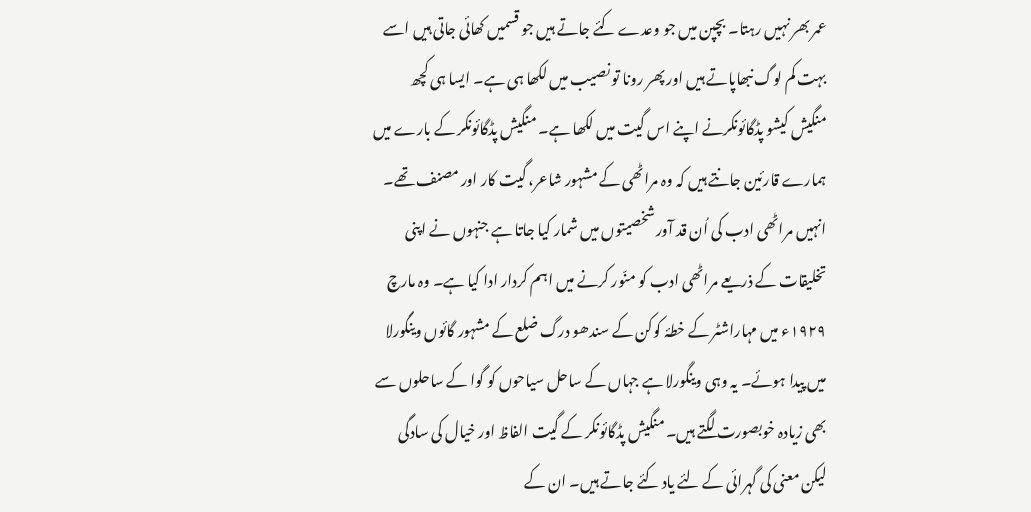عمر بھر نہیں رہتا۔ بچپن میں جو وعدے کئے جاتے ہیں جو قسمیں کھائی جاتی ہیں اسے بہت کم لوگ نبھاپاتے ہیں اور پھر رونا تو نصیب میں لکھا ہی ہے۔ ایسا ہی کچھ منگیش کیشو پڈگائونکرنے اپنے اس گیت میں لکھا ہے۔ منگیش پڈگائونکر کے بارے میں ہمارے قارئین جانتے ہیں کہ وہ مراٹھی کے مشہور شاعر، گیت کار اور مصنف تھے۔ انہیں مراٹھی ادب کی اُن قد آور شخصیتوں میں شمار کیا جاتا ہے جنہوں نے اپنی تخلیقات کے ذریعے مراٹھی ادب کو منّور کرنے میں اہم کردار ادا کیا ہے۔ وہ مارچ ۱۹۲۹ء میں مہاراشٹر کے خطۂ کوکن کے سندھو درگ ضلع کے مشہور گائوں وینگورلا میں پیدا ہوئے۔ یہ وہی وینگورلا ہے جہاں کے ساحل سیاحوں کو گوا کے ساحلوں سے بھی زیادہ خوبصورت لگتے ہیں۔ منگیش پڈگائونکر کے گیت الفاظ اور خیال کی سادگی لیکن معنی کی گہرائی کے لئے یاد کئے جاتے ہیں۔ ان کے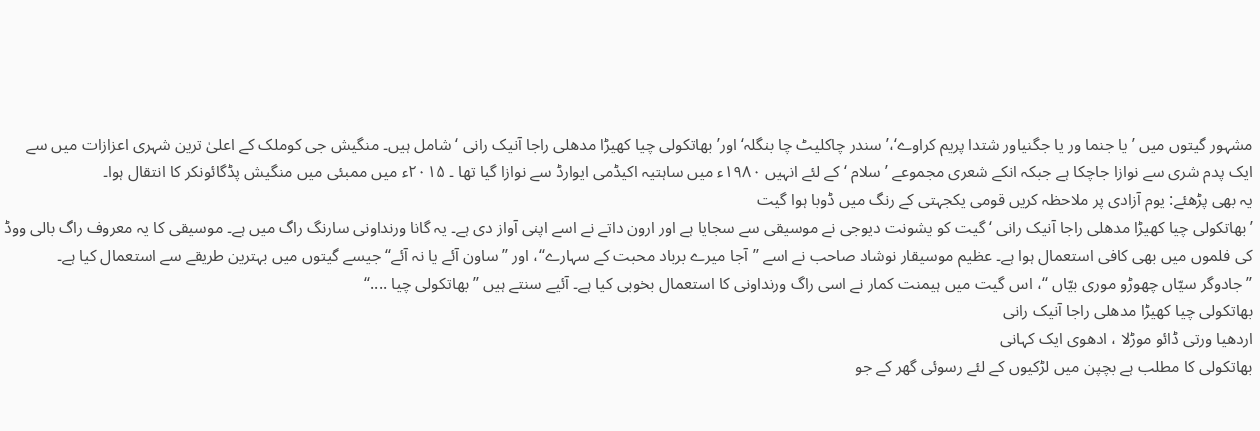مشہور گیتوں میں ’ یا جنما ور یا جگنیاور شتدا پریم کراوے‘،’سندر چاکلیٹ چا بنگلہ‘ اور’ بھاتکولی چیا کھیڑا مدھلی راجا آنیک رانی ‘ شامل ہیں۔ منگیش جی کوملک کے اعلیٰ ترین شہری اعزازات میں سے ایک پدم شری سے نوازا جاچکا ہے جبکہ انکے شعری مجموعے ’سلام ‘ کے لئے انہیں ۱۹۸۰ء میں ساہتیہ اکیڈمی ایوارڈ سے نوازا گیا تھا ۔ ۲۰۱۵ء میں ممبئی میں منگیش پڈگائونکر کا انتقال ہوا۔
یہ بھی پڑھئے: یوم آزادی پر ملاحظہ کریں قومی یکجہتی کے رنگ میں ڈوبا ہوا گیت
’بھاتکولی چیا کھیڑا مدھلی راجا آنیک رانی ‘ گیت کو یشونت دیوجی نے موسیقی سے سجایا ہے اور ارون داتے نے اسے اپنی آواز دی ہے۔ یہ گانا ورنداونی سارنگ راگ میں ہے۔ موسیقی کا یہ معروف راگ بالی ووڈ کی فلموں میں بھی کافی استعمال ہوا ہے۔ عظیم موسیقار نوشاد صاحب نے اسے ’’آجا میرے برباد محبت کے سہارے‘‘، اور ’’ساون آئے یا نہ آئے‘‘ جیسے گیتوں میں بہترین طریقے سے استعمال کیا ہے۔ ’’جادوگر سیّاں چھوڑو موری بیّاں ‘‘، اس گیت میں ہیمنت کمار نے اسی راگ ورنداونی کا استعمال بخوبی کیا ہے۔ آئیے سنتے ہیں ’’بھاتکولی چیا ....‘‘
بھاتکولی چیا کھیڑا مدھلی راجا آنیک رانی
اردھیا ورتی ڈائو موڑلا ، ادھوی ایک کہانی
بھاتکولی کا مطلب ہے بچپن میں لڑکیوں کے لئے رسوئی گھر کے جو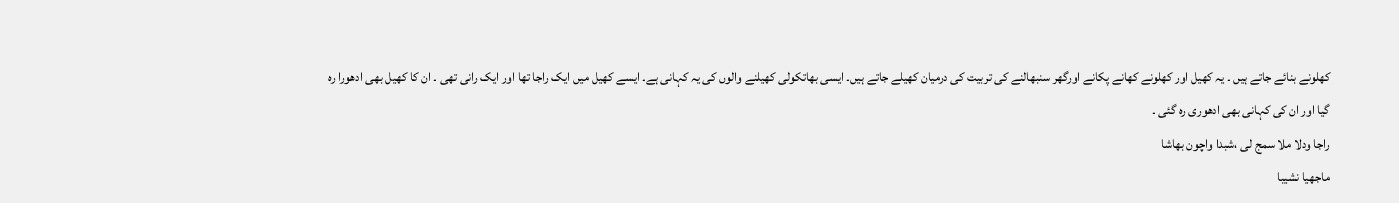کھلونے بنائے جاتے ہیں ۔ یہ کھیل اور کھلونے کھانے پکانے اورگھر سنبھالنے کی تربیت کی درمیان کھیلے جاتے ہیں۔ ایسی بھاتکولی کھیلنے والوں کی یہ کہانی ہے۔ ایسے کھیل میں ایک راجا تھا اور ایک رانی تھی ۔ ان کا کھیل بھی ادھورا رہ گیا اور ان کی کہانی بھی ادھوری رہ گئی ۔
راجا ودلا ملا سمج لی ،شبدا واچون بھاشا
ماجھیا نشیبا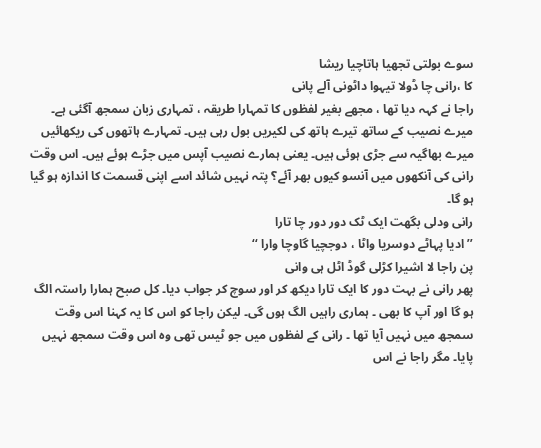سوے بولتی تجھیا ہاتاچیا ریشا
کا ،رانی چا ڈولا تیہوا داٹونی آلے پانی
راجا نے کہہ دیا تھا ، مجھے بغیر لفظوں کا تمہارا طریقہ ، تمہاری زبان سمجھ آگئی ہے۔ میرے نصیب کے ساتھ تیرے ہاتھ کی لکیریں بول رہی ہیں۔ تمہارے ہاتھوں کی ریکھائیں میرے بھاگیہ سے جڑی ہوئی ہیں۔ یعنی ہمارے نصیب آپس میں جڑے ہوئے ہیں۔ اس وقت رانی کی آنکھوں میں آنسو کیوں بھر آئے؟ پتہ نہیں شائد اسے اپنی قسمت کا اندازہ ہو گیا ہو گا۔
رانی ودلی بگھت ایک ٹک دور دور چا تارا
’’ادیا پہاٹے دوسریا واٹا ، دوجچیا گاوچا وارا ‘‘
پن راجا لا اشیرا کڑلی گوڈ اٹل ہی وانی
پھر رانی نے بہت دور کا ایک تارا دیکھ کر اور سوچ کر جواب دیا۔ کل صبح ہمارا راستہ الگ ہو گا اور آپ کا بھی ۔ ہماری راہیں الگ ہوں گی۔ لیکن راجا کو اس کا یہ کہنا اس وقت سمجھ میں نہیں آیا تھا ۔ رانی کے لفظوں میں جو ٹیس تھی وہ اس وقت سمجھ نہیں پایا۔ مگر راجا نے اس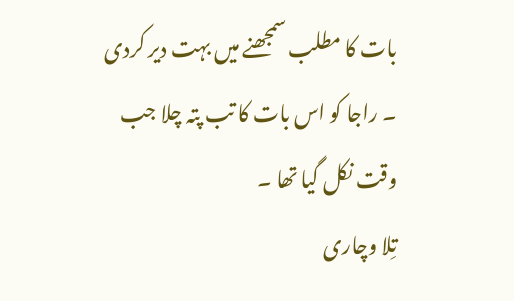بات کا مطلب سمجھنے میں بہت دیر کردی ۔ راجا کو اس بات کا تب پتہ چلا جب وقت نکل گیا تھا ۔
تِلا وچاری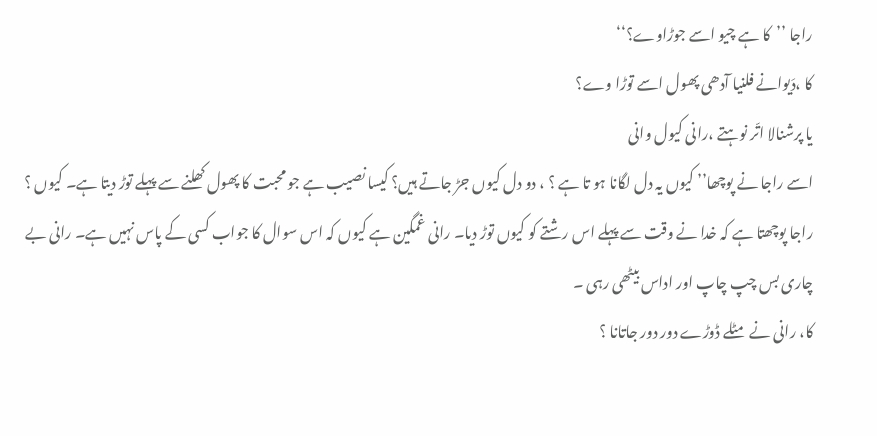راجا ’’کا ہے چیو اسے جوڑاوے؟‘‘
کا ،دَیوانے فلنیا آدھی پھول اسے توڑا وے؟
یا پرشنالا اتّر نوہتے ،رانی کیول وانی
اسے راجا نے پوچھا’’ کیوں یہ دل لگانا ہو تا ہے ؟ ، دو دل کیوں جڑ جاتے ہیں؟ کیسا نصیب ہے جو محبت کا پھول کھلنے سے پہلے توڑ دیتا ہے۔ کیوں ؟ راجا پوچھتا ہے کہ خدا نے وقت سے پہلے اس رشتے کو کیوں توڑ دیا۔ رانی غمگین ہے کیوں کہ اس سوال کا جواب کسی کے پاس نہیں ہے۔ رانی بے چاری بس چپ چاپ اور اداس بیٹھی رہی ۔
کا، رانی نے مٹلے ڈوڑے دور دور جاتانا ؟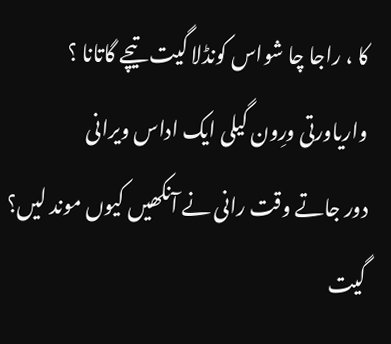کا ، راجا چا شواس کونڈلا گیت تیچے گاتانا ؟
واریاورتی ورِون گیلی ایک اداس ویرانی
دور جاتے وقت رانی نے آنکھیں کیوں موند لیں؟ گیت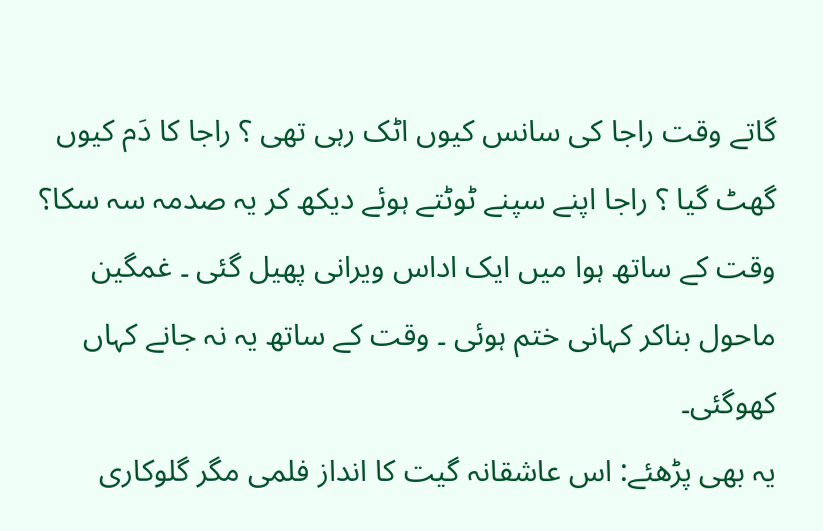گاتے وقت راجا کی سانس کیوں اٹک رہی تھی ؟ راجا کا دَم کیوں گھٹ گیا ؟ راجا اپنے سپنے ٹوٹتے ہوئے دیکھ کر یہ صدمہ سہ سکا؟ وقت کے ساتھ ہوا میں ایک اداس ویرانی پھیل گئی ۔ غمگین ماحول بناکر کہانی ختم ہوئی ۔ وقت کے ساتھ یہ نہ جانے کہاں کھوگئی۔
یہ بھی پڑھئے: اس عاشقانہ گیت کا انداز فلمی مگر گلوکاری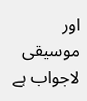اور موسیقی لاجواب ہے